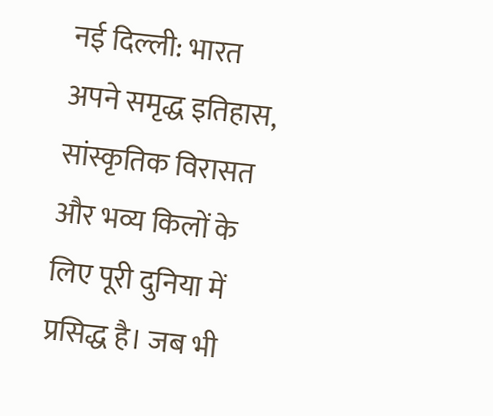नई दिल्ली: भारत अपने समृद्ध इतिहास, सांस्कृतिक विरासत और भव्य किलों के लिए पूरी दुनिया में प्रसिद्ध है। जब भी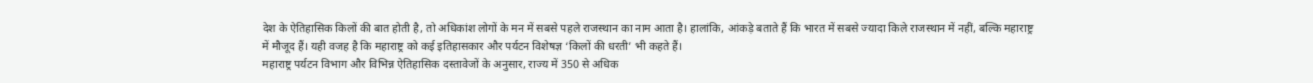देश के ऐतिहासिक किलों की बात होती है, तो अधिकांश लोगों के मन में सबसे पहले राजस्थान का नाम आता है। हालांकि, आंकड़े बताते हैं कि भारत में सबसे ज्यादा किले राजस्थान में नहीं, बल्कि महाराष्ट्र में मौजूद हैं। यही वजह है कि महाराष्ट्र को कई इतिहासकार और पर्यटन विशेषज्ञ ‘किलों की धरती’ भी कहते हैं।
महाराष्ट्र पर्यटन विभाग और विभिन्न ऐतिहासिक दस्तावेजों के अनुसार, राज्य में 350 से अधिक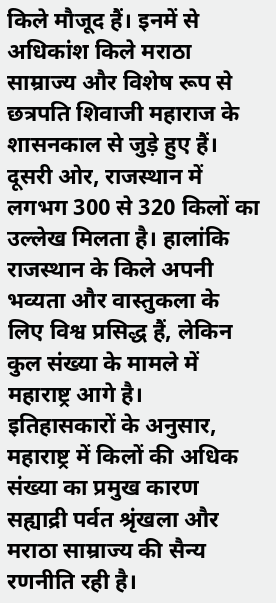किले मौजूद हैं। इनमें से अधिकांश किले मराठा साम्राज्य और विशेष रूप से छत्रपति शिवाजी महाराज के शासनकाल से जुड़े हुए हैं। दूसरी ओर, राजस्थान में लगभग 300 से 320 किलों का उल्लेख मिलता है। हालांकि राजस्थान के किले अपनी भव्यता और वास्तुकला के लिए विश्व प्रसिद्ध हैं, लेकिन कुल संख्या के मामले में महाराष्ट्र आगे है।
इतिहासकारों के अनुसार, महाराष्ट्र में किलों की अधिक संख्या का प्रमुख कारण सह्याद्री पर्वत श्रृंखला और मराठा साम्राज्य की सैन्य रणनीति रही है।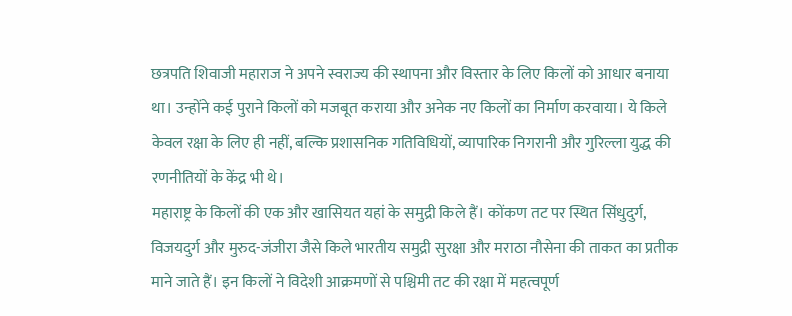छत्रपति शिवाजी महाराज ने अपने स्वराज्य की स्थापना और विस्तार के लिए किलों को आधार बनाया था। उन्होंने कई पुराने किलों को मजबूत कराया और अनेक नए किलों का निर्माण करवाया। ये किले केवल रक्षा के लिए ही नहीं, बल्कि प्रशासनिक गतिविधियों, व्यापारिक निगरानी और गुरिल्ला युद्ध की रणनीतियों के केंद्र भी थे।
महाराष्ट्र के किलों की एक और खासियत यहां के समुद्री किले हैं। कोंकण तट पर स्थित सिंधुदुर्ग, विजयदुर्ग और मुरुद-जंजीरा जैसे किले भारतीय समुद्री सुरक्षा और मराठा नौसेना की ताकत का प्रतीक माने जाते हैं। इन किलों ने विदेशी आक्रमणों से पश्चिमी तट की रक्षा में महत्वपूर्ण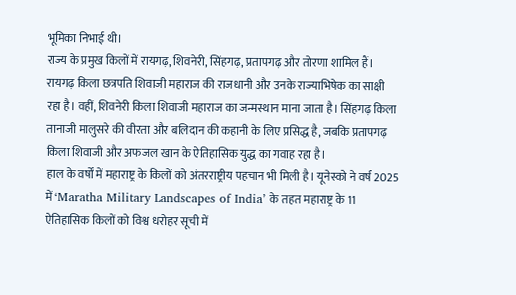भूमिका निभाई थी।
राज्य के प्रमुख किलों में रायगढ़, शिवनेरी, सिंहगढ़, प्रतापगढ़ और तोरणा शामिल हैं। रायगढ़ किला छत्रपति शिवाजी महाराज की राजधानी और उनके राज्याभिषेक का साक्षी रहा है। वहीं, शिवनेरी किला शिवाजी महाराज का जन्मस्थान माना जाता है। सिंहगढ़ किला तानाजी मालुसरे की वीरता और बलिदान की कहानी के लिए प्रसिद्ध है, जबकि प्रतापगढ़ किला शिवाजी और अफजल खान के ऐतिहासिक युद्ध का गवाह रहा है।
हाल के वर्षों में महाराष्ट्र के किलों को अंतरराष्ट्रीय पहचान भी मिली है। यूनेस्को ने वर्ष 2025 में ‘Maratha Military Landscapes of India’ के तहत महाराष्ट्र के 11 ऐतिहासिक किलों को विश्व धरोहर सूची में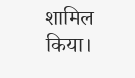शामिल किया।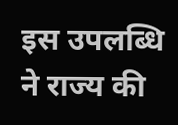इस उपलब्धि ने राज्य की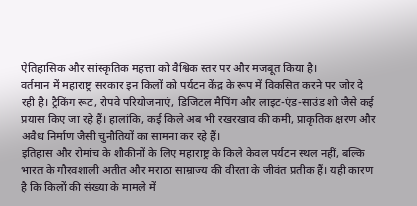ऐतिहासिक और सांस्कृतिक महत्ता को वैश्विक स्तर पर और मजबूत किया है।
वर्तमान में महाराष्ट्र सरकार इन किलों को पर्यटन केंद्र के रूप में विकसित करने पर जोर दे रही है। ट्रैकिंग रूट, रोपवे परियोजनाएं, डिजिटल मैपिंग और लाइट-एंड-साउंड शो जैसे कई प्रयास किए जा रहे हैं। हालांकि, कई किले अब भी रखरखाव की कमी, प्राकृतिक क्षरण और अवैध निर्माण जैसी चुनौतियों का सामना कर रहे हैं।
इतिहास और रोमांच के शौकीनों के लिए महाराष्ट्र के किले केवल पर्यटन स्थल नहीं, बल्कि भारत के गौरवशाली अतीत और मराठा साम्राज्य की वीरता के जीवंत प्रतीक हैं। यही कारण है कि किलों की संख्या के मामले में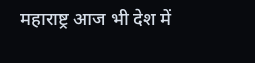महाराष्ट्र आज भी देश में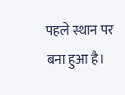पहले स्थान पर बना हुआ है।